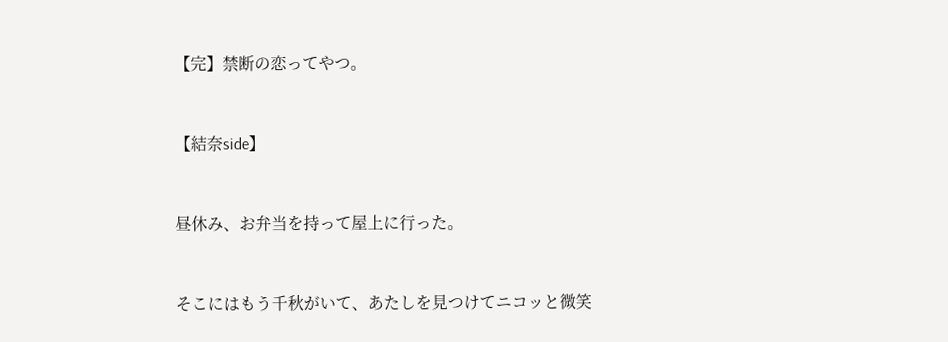【完】禁断の恋ってやつ。



【結奈side】



昼休み、お弁当を持って屋上に行った。



そこにはもう千秋がいて、あたしを見つけてニコッと微笑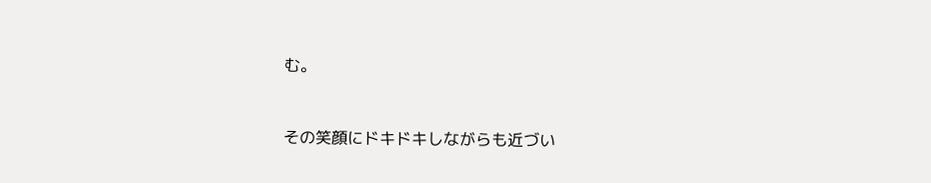む。



その笑顔にドキドキしながらも近づい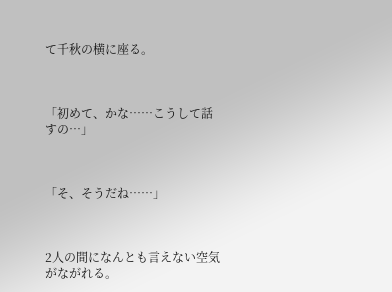て千秋の横に座る。



「初めて、かな……こうして話すの…」



「そ、そうだね……」



2人の間になんとも言えない空気がながれる。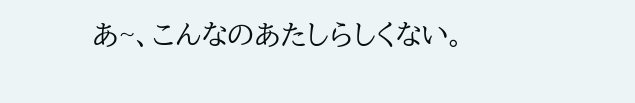あ~、こんなのあたしらしくない。